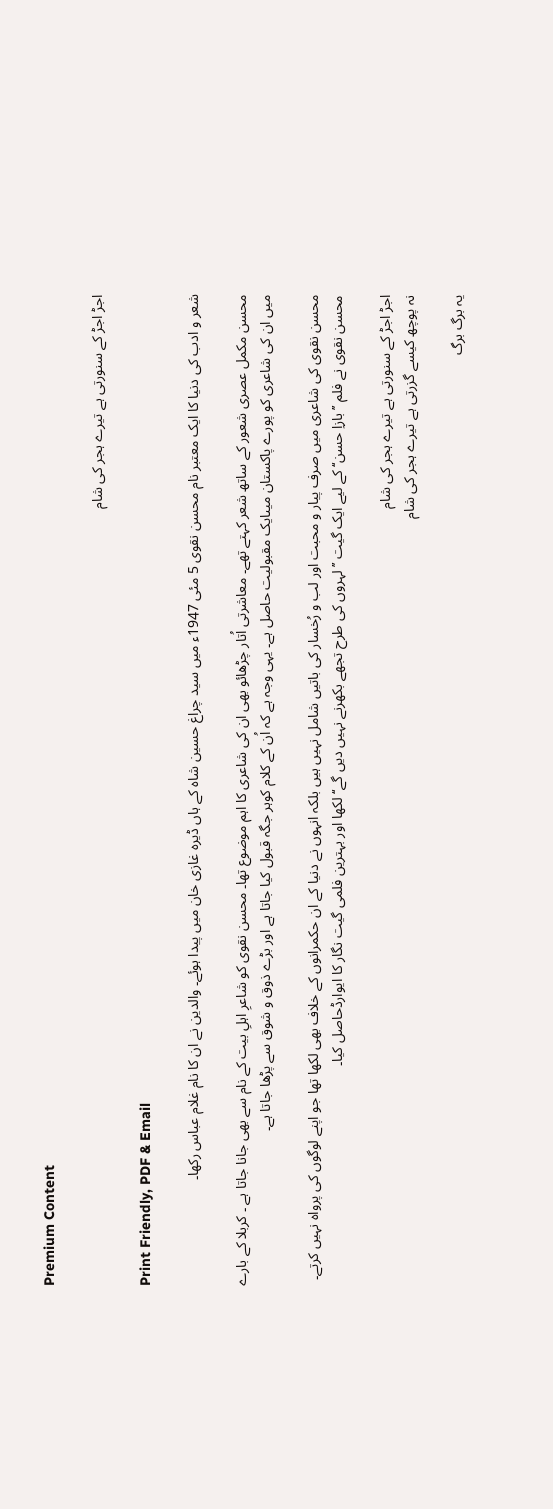Premium Content

اجڑ اجڑ کے سنورتی ہے تیرے ہجر کی شام

Print Friendly, PDF & Email

شعر و ادب کی دنیا کا ایک معتبر نام محسن نقوی 5 مئی 1947ء میں سید چراغ حسین شاہ کے ہاں ڈیرہ غازی خان میں پیدا ہوئے۔ والدین نے ان کا نام غلام عباس رکھا۔

محسن مکمل عصری شعور کے ساتھ شعر کہتے تھے۔ معاشرتی اُتار چڑھائو بھی ان کی شاعری کا اہم موضوع تھا۔ محسن نقوی کو شاعرِ اہلِ بیت کے نام سے بھی جانا جاتا ہے ۔ کربلا کے بارے میں ان کی شاعری کو پورے پاکستان میںایک مقبولیت حاصل ہے۔ یہی وجہ ہے کہ اُن کے کلام کوہر جگہ قبول کیا جاتا ہے اور بڑے ذوق و شوق سے پڑھا جاتا ہے۔

محسن نقوی کی شاعری میں صرف پیار و محبت اور لب و رُخسار کی باتیں شامل نہیں ہیں بلکہ انہوں نے دنیا کے ان حکمرانوں کے خلاف بھی لکھا تھا جو اپنے لوگوں کی پرواہ نہیں کرتے۔ محسن نقوی نے فلم ’’بازاِ حسن‘‘ کے لیے ایک گیت ’’لہروں کی طرح تجھے بکھرنے نہیں دیں گے‘‘ لکھا اور بہترین فلمی گیت نگار کا ایوارڈحاصل کیا۔

اجڑ اجڑ کے سنورتی ہے تیرے ہجر کی شام
نہ پوچھ کیسے گزرتی ہے تیرے ہجر کی شام

یہ برگ برگ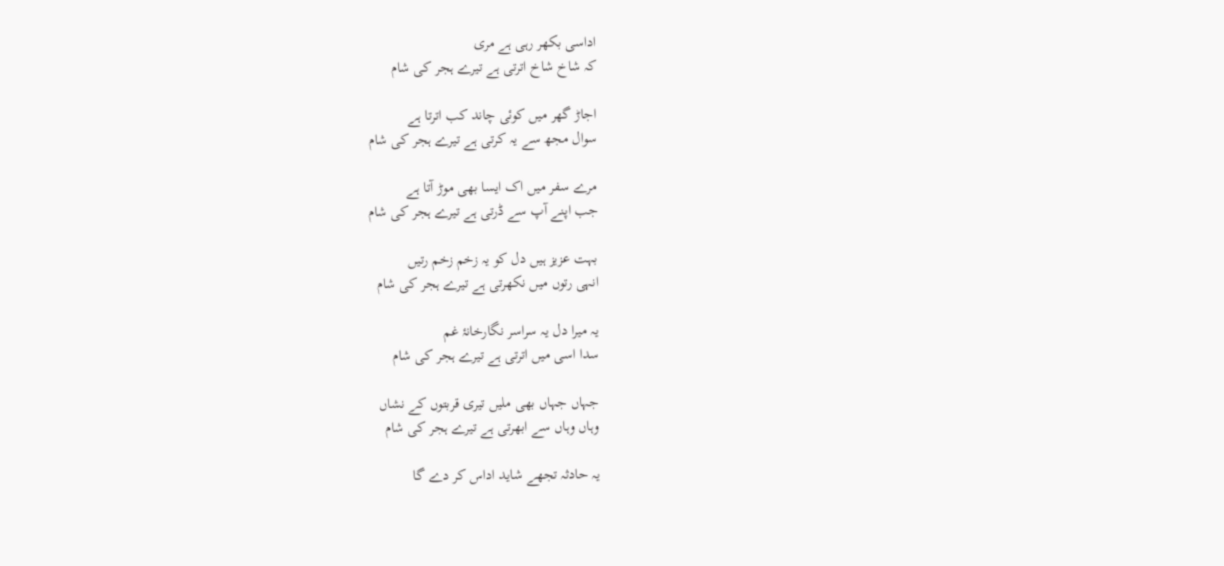اداسی بکھر رہی ہے مری
کہ شاخ شاخ اترتی ہے تیرے ہجر کی شام

اجاڑ گھر میں کوئی چاند کب اترتا ہے
سوال مجھ سے یہ کرتی ہے تیرے ہجر کی شام

مرے سفر میں اک ایسا بھی موڑ آتا ہے
جب اپنے آپ سے ڈرتی ہے تیرے ہجر کی شام

بہت عزیز ہیں دل کو یہ زخم زخم رتیں
انہی رتوں میں نکھرتی ہے تیرے ہجر کی شام

یہ میرا دل یہ سراسر نگارخانۂ غم
سدا اسی میں اترتی ہے تیرے ہجر کی شام

جہاں جہاں بھی ملیں تیری قربتوں کے نشاں
وہاں وہاں سے ابھرتی ہے تیرے ہجر کی شام

یہ حادثہ تجھے شاید اداس کر دے گا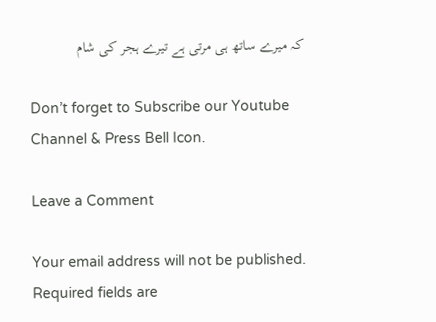کہ میرے ساتھ ہی مرتی ہے تیرے ہجر کی شام

Don’t forget to Subscribe our Youtube Channel & Press Bell Icon.

Leave a Comment

Your email address will not be published. Required fields are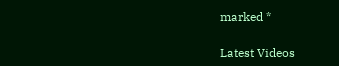marked *

Latest Videos